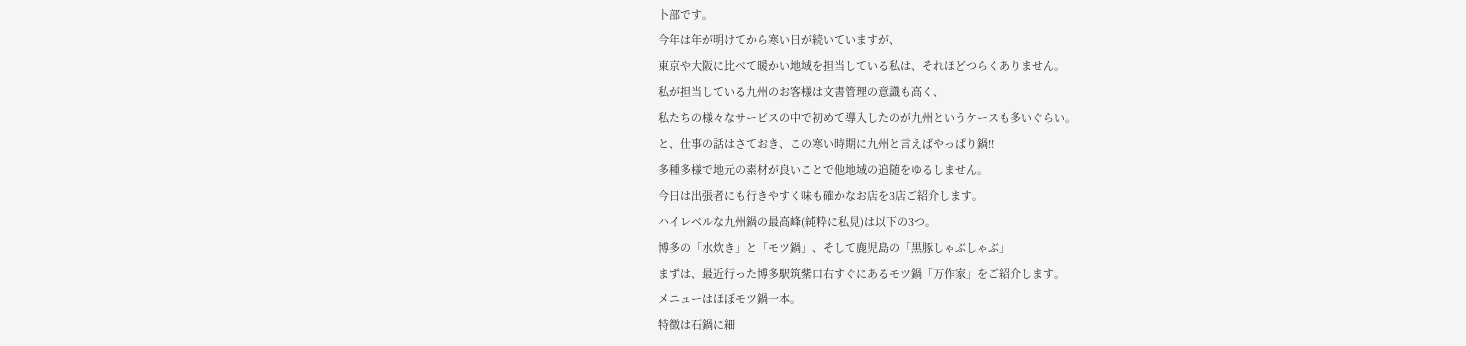卜部です。
今年は年が明けてから寒い日が続いていますが、
東京や大阪に比べて暖かい地域を担当している私は、それほどつらくありません。
私が担当している九州のお客様は文書管理の意識も高く、
私たちの様々なサービスの中で初めて導入したのが九州というケースも多いぐらい。
と、仕事の話はさておき、この寒い時期に九州と言えばやっぱり鍋!!
多種多様で地元の素材が良いことで他地域の追随をゆるしません。
今日は出張者にも行きやすく味も確かなお店を3店ご紹介します。
ハイレベルな九州鍋の最高峰(純粋に私見)は以下の3つ。
博多の「水炊き」と「モツ鍋」、そして鹿児島の「黒豚しゃぶしゃぶ」
まずは、最近行った博多駅筑紫口右すぐにあるモツ鍋「万作家」をご紹介します。
メニューはほぼモツ鍋一本。
特徴は石鍋に細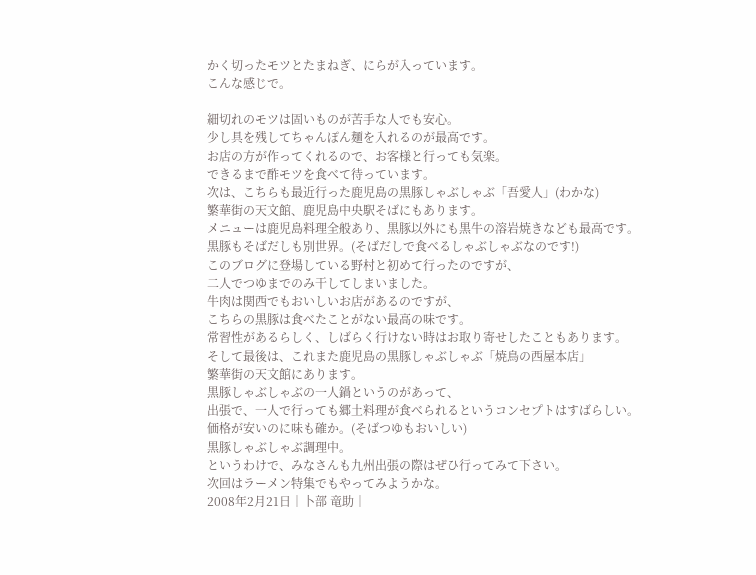かく切ったモツとたまねぎ、にらが入っています。
こんな感じで。

細切れのモツは固いものが苦手な人でも安心。
少し具を残してちゃんぽん麺を入れるのが最高です。
お店の方が作ってくれるので、お客様と行っても気楽。
できるまで酢モツを食べて待っています。
次は、こちらも最近行った鹿児島の黒豚しゃぶしゃぶ「吾愛人」(わかな)
繁華街の天文館、鹿児島中央駅そばにもあります。
メニューは鹿児島料理全般あり、黒豚以外にも黒牛の溶岩焼きなども最高です。
黒豚もそばだしも別世界。(そばだしで食べるしゃぶしゃぶなのです!)
このブログに登場している野村と初めて行ったのですが、
二人でつゆまでのみ干してしまいました。
牛肉は関西でもおいしいお店があるのですが、
こちらの黒豚は食べたことがない最高の味です。
常習性があるらしく、しばらく行けない時はお取り寄せしたこともあります。
そして最後は、これまた鹿児島の黒豚しゃぶしゃぶ「焼鳥の西屋本店」
繁華街の天文館にあります。
黒豚しゃぶしゃぶの一人鍋というのがあって、
出張で、一人で行っても郷土料理が食べられるというコンセプトはすばらしい。
価格が安いのに味も確か。(そばつゆもおいしい)
黒豚しゃぶしゃぶ調理中。
というわけで、みなさんも九州出張の際はぜひ行ってみて下さい。
次回はラーメン特集でもやってみようかな。
2008年2月21日│卜部 竜助│